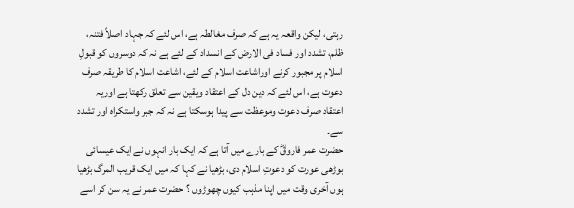رہتی، لیکن واقعہ یہ ہے کہ صرف مغالطہ ہے، اس لئے کہ جہاد اصلاً فتنہ، ظلم، تشدد اور فساد فی الارض کے انسداد کے لئے ہے نہ کہ دوسروں کو قبولِ اسلام پر مجبور کرنے اوراشاعت اسلام کے لئے، اشاعت اسلام کا طریقہ صرف دعوت ہے، اس لئے کہ دین دل کے اعتقاد ویقین سے تعلق رکھتا ہے اوریہ اعتقاد صرف دعوت وموعظت سے پیدا ہوسکتا ہے نہ کہ جبر واستکراہ اور تشدد سے۔
حضرت عمر فاروقؓ کے بارے میں آتا ہے کہ ایک بار انہوں نے ایک عیسائی بوڑھی عورت کو دعوتِ اسلام دی، بڑھیا نے کہا کہ میں ایک قریب المرگ بڑھیا ہوں آخری وقت میں اپنا مذہب کیوں چھوڑوں ؟ حضرت عمر نے یہ سن کر اسے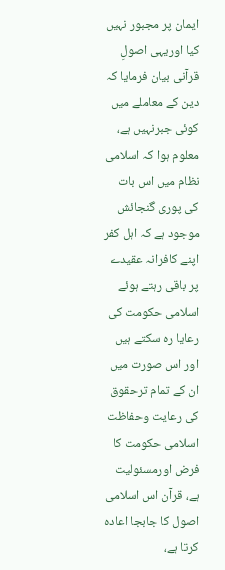ایمان پر مجبور نہیں کیا اوریہی اصولِ قرآنی بیان فرمایا کہ دین کے معاملے میں کوئی جبرنہیں ہے، معلوم ہوا کہ اسلامی نظام میں اس بات کی پوری گنجائش موجود ہے کہ اہل کفر اپنے کافرانہ عقیدے پر باقی رہتے ہوئے اسلامی حکومت کی رعایا رہ سکتے ہیں اور اس صورت میں ان کے تمام ترحقوق کی رعایت وحفاظت اسلامی حکومت کا فرض اورمسئولیت ہے، قرآن اس اسلامی اصول کا جابجا اعادہ کرتا ہے،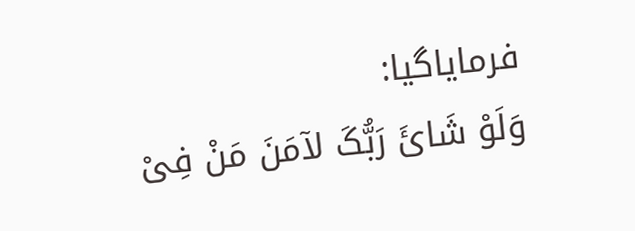فرمایاگیا:
وَلَوْ شَائَ رَبُّکَ لآمَنَ مَنْ فِیْ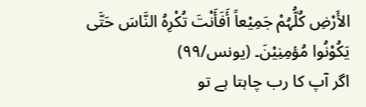الأَرْضِ کُلُّہُمْ جَمِیْعاً أَفَأَنْتَ تُکْرِہُ النَّاسَ حَتَّی یَکُوْنُوا مُؤمِنِیْنَ۔ (یونس/۹۹)
اگر آپ کا رب چاہتا ہے تو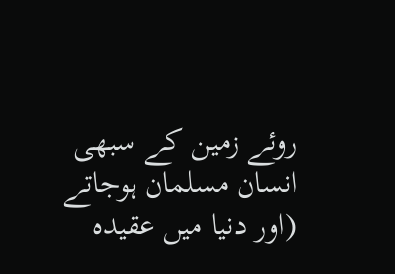روئے زمین کے سبھی انسان مسلمان ہوجاتے (اور دنیا میں عقیدہ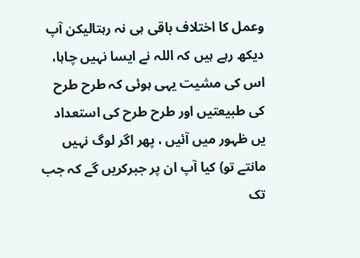وعمل کا اختلاف باقی ہی نہ رہتالیکن آپ دیکھ رہے ہیں کہ اللہ نے ایسا نہیں چاہا، اس کی مشیت یہی ہوئی کہ طرح طرح کی طبیعتیں اور طرح طرح کی استعداد یں ظہور میں آئیں ، پھر اگر لوگ نہیں مانتے تو) کیا آپ ان پر جبرکریں گے کہ جب تک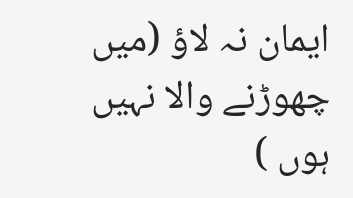ایمان نہ لاؤ (میں چھوڑنے والا نہیں ہوں )